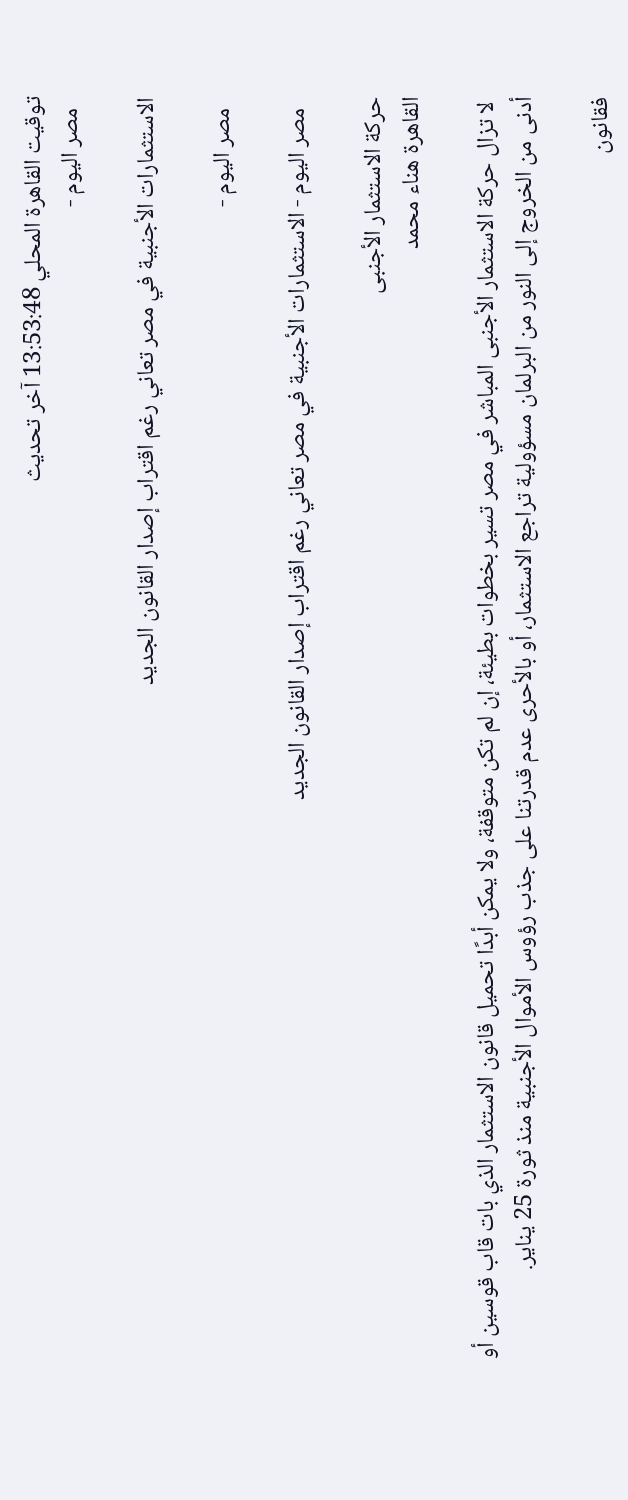توقيت القاهرة المحلي 13:53:48 آخر تحديث
  مصر اليوم -

الاستثمارات الأجنبية في مصر تعاني رغم اقتراب إصدار القانون الجديد

  مصر اليوم -

  مصر اليوم - الاستثمارات الأجنبية في مصر تعاني رغم اقتراب إصدار القانون الجديد

حركة الاستثمار الأجنبى
القاهرة هناء محمد

 لا تزال حركة الاستثمار الأجنبى المباشر في مصر تسير بخطوات بطيئة، إن لم تكن متوقفة، ولا يمكن أبدًا تحميل قانون الاستثمار الذي بات قاب قوسين أو أدنى من الخروج إلى النور من البرلمان مسؤولية تراجع الاستثمار، أو بالأحرى عدم قدرتنا على جذب رؤوس الأموال الأجنبية منذ ثورة 25 يناير.

فقانون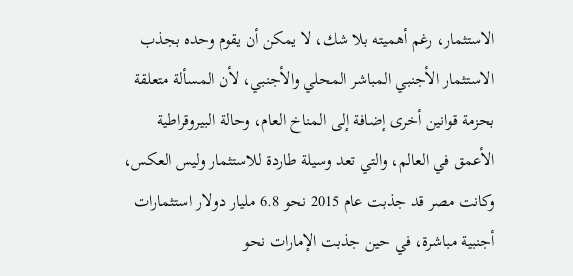الاستثمار، رغم أهميته بلا شك، لا يمكن أن يقوم وحده بجذب الاستثمار الأجنبي المباشر المحلي والأجنبي، لأن المسألة متعلقة بحزمة قوانين أخرى إضافة إلى المناخ العام، وحالة البيروقراطية الأعمق في العالم، والتي تعد وسيلة طاردة للاستثمار وليس العكس، وكانت مصر قد جذبت عام 2015 نحو 6.8 مليار دولار استثمارات أجنبية مباشرة، في حين جذبت الإمارات نحو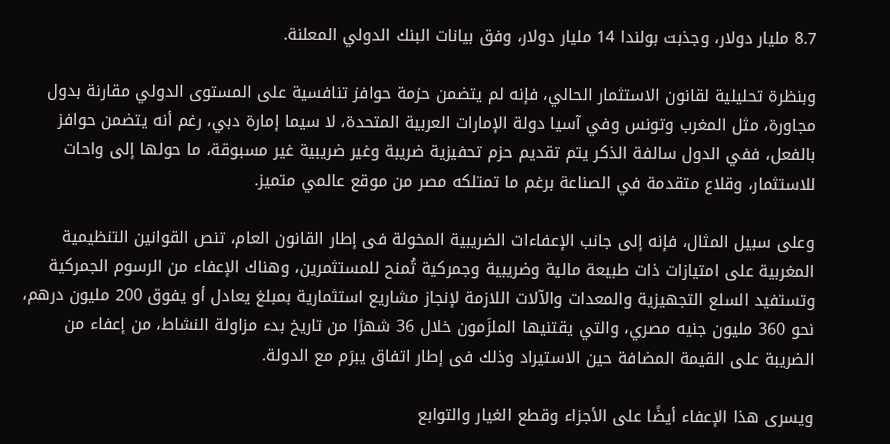8.7 مليار دولار، وجذبت بولندا 14 مليار دولار، وفق بيانات البنك الدولي المعلنة.

وبنظرة تحليلية لقانون الاستثمار الحالي، فإنه لم يتضمن حزمة حوافز تنافسية على المستوى الدولي مقارنة بدول مجاورة، مثل المغرب وتونس وفي آسيا دولة الإمارات العربية المتحدة، لا سيما إمارة دبي، رغم أنه يتضمن حوافز بالفعل، ففي الدول سالفة الذكر يتم تقديم حزم تحفيزية ضريبة وغير ضريبية غير مسبوقة، ما حولها إلى واحات للاستثمار، وقلاع متقدمة في الصناعة برغم ما تمتلكه مصر من موقع عالمي متميز.

وعلى سبيل المثال، فإنه إلى جانب الإعفاءات الضريبية المخولة فى إطار القانون العام، تنص القوانين التنظيمية المغربية على امتيازات ذات طبيعة مالية وضريبية وجمركية تُمنح للمستثمرين، وهناك الإعفاء من الرسوم الجمركية وتستفيد السلع التجهيزية والمعدات والآلات اللازمة لإنجاز مشاريع استثمارية بمبلغ يعادل أو يفوق 200 مليون درهم، نحو 360 مليون جنيه مصري، والتي يقتنيها الملزَمون خلال 36 شهرًا من تاريخ بدء مزاولة النشاط، من إعفاء من الضريبة على القيمة المضافة حين الاستيراد وذلك فى إطار اتفاق يبرَم مع الدولة.

ويسرى هذا الإعفاء أيضًا على الأجزاء وقطع الغيار والتوابع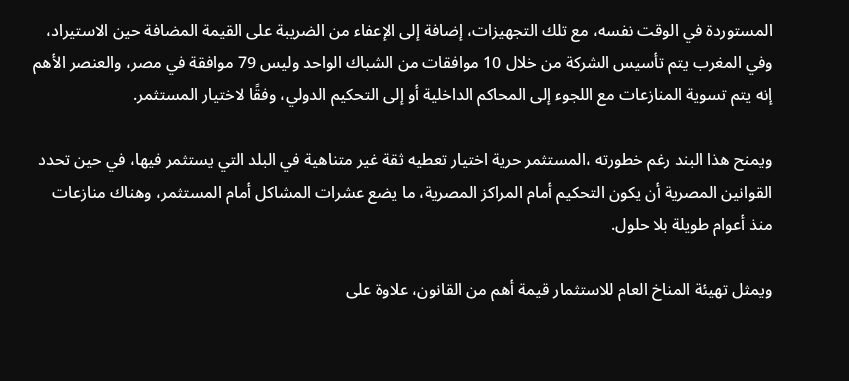المستوردة في الوقت نفسه، مع تلك التجهيزات، إضافة إلى الإعفاء من الضريبة على القيمة المضافة حين الاستيراد، وفي المغرب يتم تأسيس الشركة من خلال 10 موافقات من الشباك الواحد وليس 79 موافقة في مصر، والعنصر الأهم إنه يتم تسوية المنازعات مع اللجوء إلى المحاكم الداخلية أو إلى التحكيم الدولي، وفقًا لاختيار المستثمر.

ويمنح هذا البند رغم خطورته ،المستثمر حرية اختيار تعطيه ثقة غير متناهية في البلد التي يستثمر فيها، في حين تحدد القوانين المصرية أن يكون التحكيم أمام المراكز المصرية، ما يضع عشرات المشاكل أمام المستثمر، وهناك منازعات منذ أعوام طويلة بلا حلول.

ويمثل تهيئة المناخ العام للاستثمار قيمة أهم من القانون، علاوة على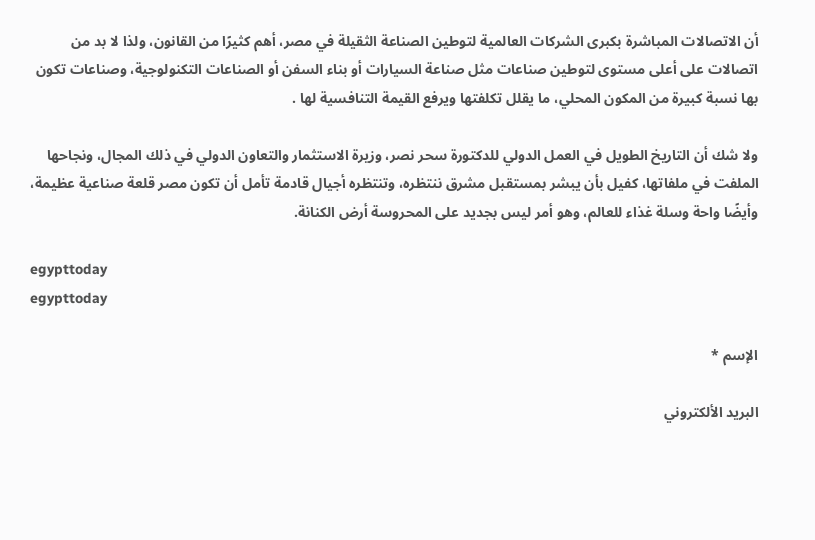أن الاتصالات المباشرة بكبرى الشركات العالمية لتوطين الصناعة الثقيلة في مصر، أهم كثيرًا من القانون، ولذا لا بد من اتصالات على أعلى مستوى لتوطين صناعات مثل صناعة السيارات أو بناء السفن أو الصناعات التكنولوجية، وصناعات تكون بها نسبة كبيرة من المكون المحلي، ما يقلل تكلفتها ويرفع القيمة التنافسية لها .

ولا شك أن التاريخ الطويل في العمل الدولي للدكتورة سحر نصر، وزيرة الاستثمار والتعاون الدولي في ذلك المجال، ونجاحها الملفت في ملفاتها، كفيل بأن يبشر بمستقبل مشرق ننتظره، وتنتظره أجيال قادمة تأمل أن تكون مصر قلعة صناعية عظيمة، وأيضًا واحة وسلة غذاء للعالم، وهو أمر ليس بجديد على المحروسة أرض الكنانة.

egypttoday
egypttoday

الإسم *

البريد الألكتروني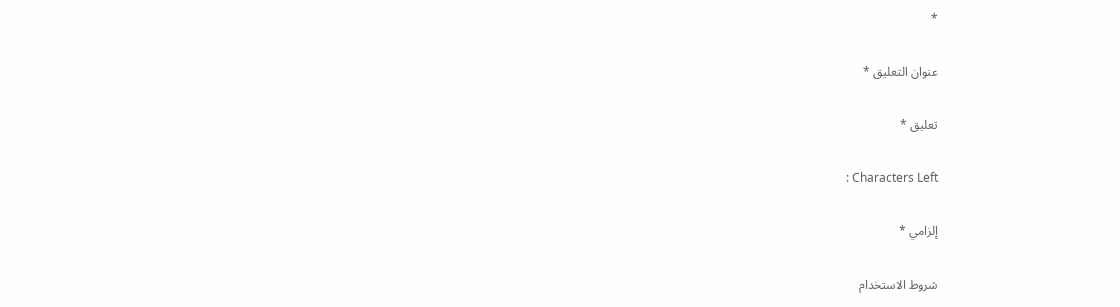*

عنوان التعليق *

تعليق *

: Characters Left

إلزامي *

شروط الاستخدام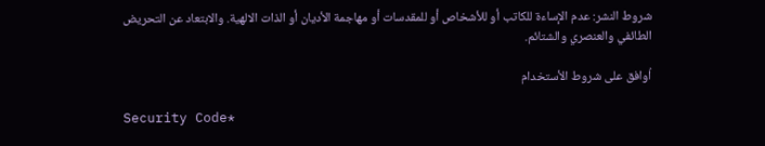شروط النشر: عدم الإساءة للكاتب أو للأشخاص أو للمقدسات أو مهاجمة الأديان أو الذات الالهية. والابتعاد عن التحريض الطائفي والعنصري والشتائم.

اُوافق على شروط الأستخدام

Security Code*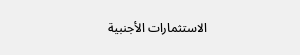الاستثمارات الأجنبية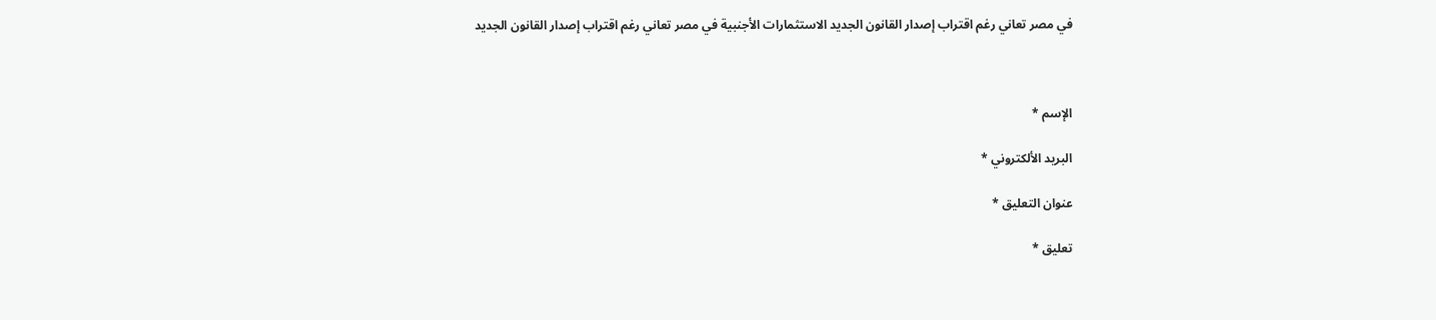في مصر تعاني رغم اقتراب إصدار القانون الجديد الاستثمارات الأجنبية في مصر تعاني رغم اقتراب إصدار القانون الجديد



الإسم *

البريد الألكتروني *

عنوان التعليق *

تعليق *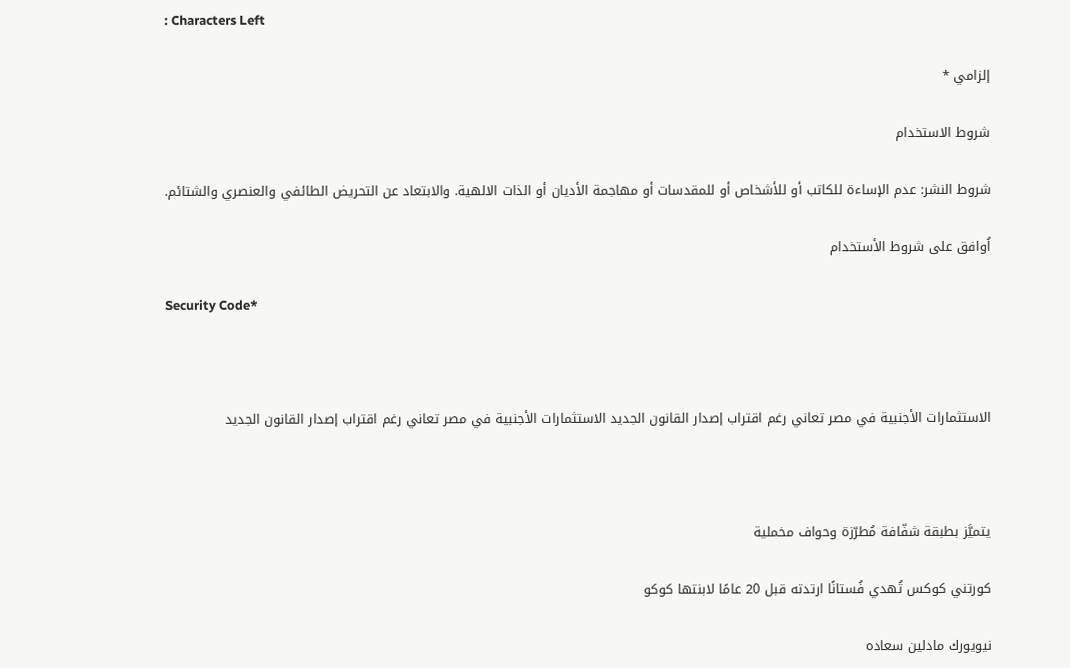: Characters Left

إلزامي *

شروط الاستخدام

شروط النشر: عدم الإساءة للكاتب أو للأشخاص أو للمقدسات أو مهاجمة الأديان أو الذات الالهية. والابتعاد عن التحريض الطائفي والعنصري والشتائم.

اُوافق على شروط الأستخدام

Security Code*



الاستثمارات الأجنبية في مصر تعاني رغم اقتراب إصدار القانون الجديد الاستثمارات الأجنبية في مصر تعاني رغم اقتراب إصدار القانون الجديد



يتميَّز بطبقة شفّافة مُطرّزة وحواف مخملية

كورتني كوكس تُهدي فُستانًا ارتدته قبل 20 عامًا لابنتها كوكو

نيويورك مادلين سعاده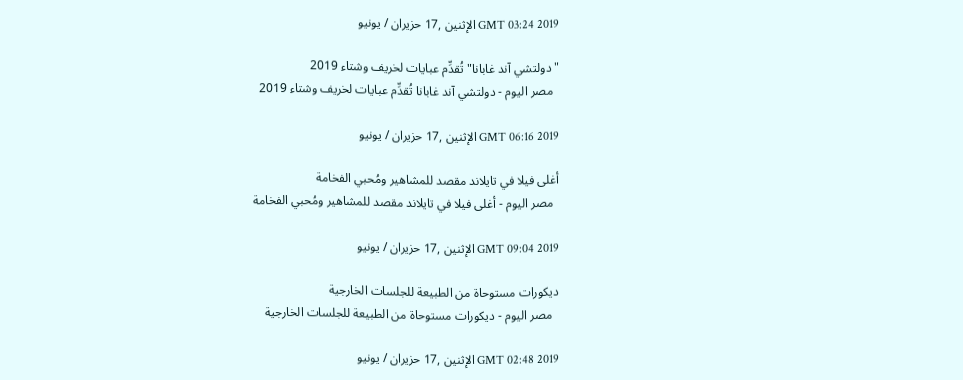GMT 03:24 2019 الإثنين ,17 حزيران / يونيو

"دولتشي آند غابانا" تُقدِّم عبايات لخريف وشتاء 2019
  مصر اليوم - دولتشي آند غابانا تُقدِّم عبايات لخريف وشتاء 2019

GMT 06:16 2019 الإثنين ,17 حزيران / يونيو

أغلى فيلا في تايلاند مقصد للمشاهير ومُحبي الفخامة
  مصر اليوم - أغلى فيلا في تايلاند مقصد للمشاهير ومُحبي الفخامة

GMT 09:04 2019 الإثنين ,17 حزيران / يونيو

ديكورات مستوحاة من الطبيعة للجلسات الخارجية
  مصر اليوم - ديكورات مستوحاة من الطبيعة للجلسات الخارجية

GMT 02:48 2019 الإثنين ,17 حزيران / يونيو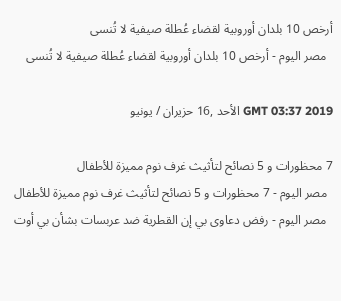أرخص 10 بلدان أوروبية لقضاء عُطلة صيفية لا تُنسى
  مصر اليوم - أرخص 10 بلدان أوروبية لقضاء عُطلة صيفية لا تُنسى

GMT 03:37 2019 الأحد ,16 حزيران / يونيو

7 محظورات و 5 نصائح لتأثيث غرف نوم مميزة للأطفال
  مصر اليوم - 7 محظورات و 5 نصائح لتأثيث غرف نوم مميزة للأطفال
  مصر اليوم - رفض دعاوى بي إن القطرية ضد عربسات بشأن بي أوت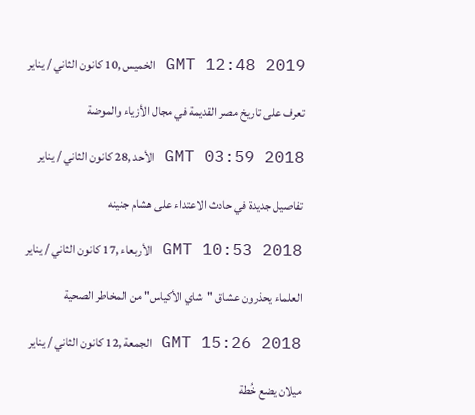GMT 12:48 2019 الخميس ,10 كانون الثاني / يناير

تعرف على تاريخ مصر القديمة في مجال الأزياء والموضة

GMT 03:59 2018 الأحد ,28 كانون الثاني / يناير

تفاصيل جديدة في حادث الاعتداء على هشام جنينه

GMT 10:53 2018 الأربعاء ,17 كانون الثاني / يناير

العلماء يحذرون عشاق "شاي الأكياس" من المخاطر الصحية

GMT 15:26 2018 الجمعة ,12 كانون الثاني / يناير

ميلان يضع خُطة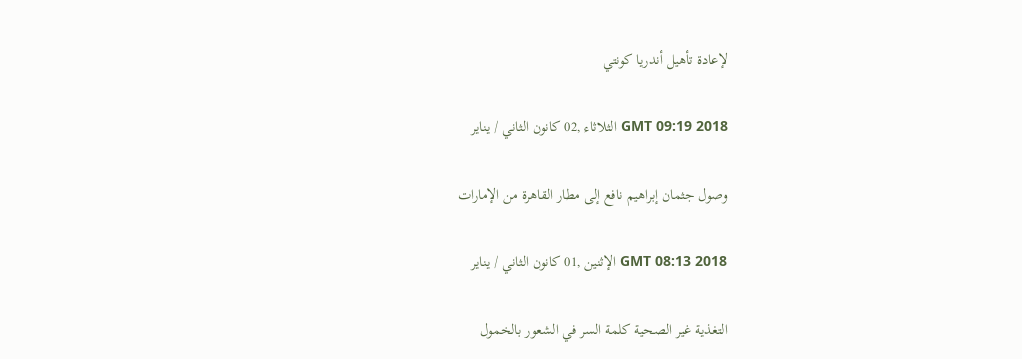لإعادة تأهيل أندريا كونتي

GMT 09:19 2018 الثلاثاء ,02 كانون الثاني / يناير

وصول جثمان إبراهيم نافع إلى مطار القاهرة من الإمارات

GMT 08:13 2018 الإثنين ,01 كانون الثاني / يناير

التغذية غير الصحية كلمة السر في الشعور بالخمول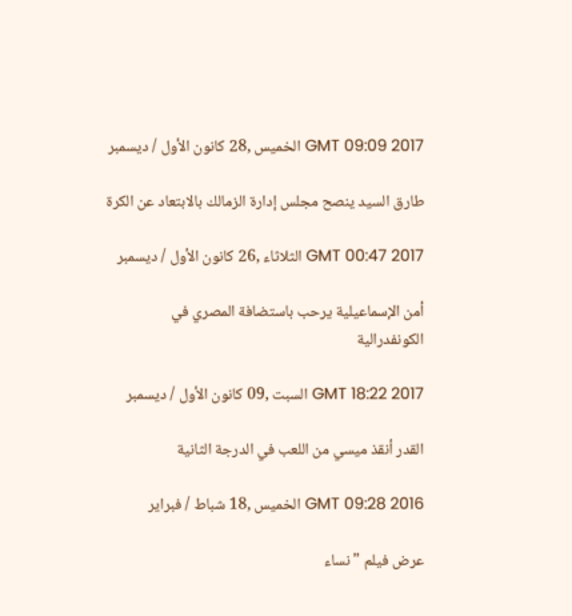GMT 09:09 2017 الخميس ,28 كانون الأول / ديسمبر

طارق السيد ينصح مجلس إدارة الزمالك بالابتعاد عن الكرة

GMT 00:47 2017 الثلاثاء ,26 كانون الأول / ديسمبر

أمن الإسماعيلية يرحب باستضافة المصري في الكونفدرالية

GMT 18:22 2017 السبت ,09 كانون الأول / ديسمبر

القدر أنقذ ميسي من اللعب في الدرجة الثانية

GMT 09:28 2016 الخميس ,18 شباط / فبراير

عرض فيلم "نساء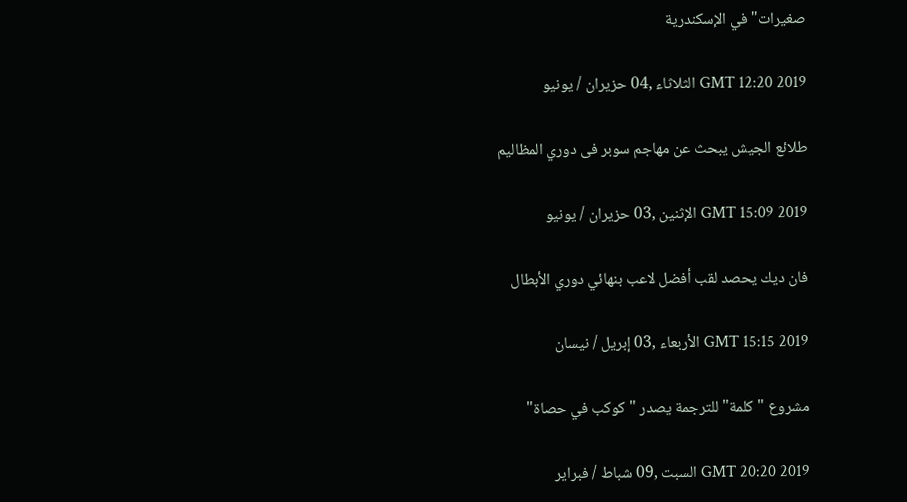صغيرات" في الإسكندرية

GMT 12:20 2019 الثلاثاء ,04 حزيران / يونيو

طلائع الجيش يبحث عن مهاجم سوبر فى دوري المظاليم

GMT 15:09 2019 الإثنين ,03 حزيران / يونيو

فان ديك يحصد لقب أفضل لاعب بنهائي دوري الأبطال

GMT 15:15 2019 الأربعاء ,03 إبريل / نيسان

مشروع "كلمة" للترجمة يصدر "كوكب في حصاة"

GMT 20:20 2019 السبت ,09 شباط / فبراير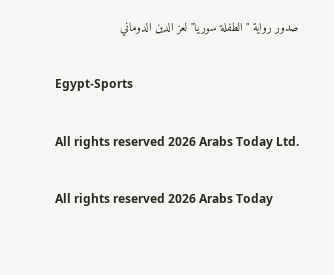صدور رواية "الطفلة سوريا" لعز الدين الدوماني

Egypt-Sports

All rights reserved 2026 Arabs Today Ltd.

All rights reserved 2026 Arabs Today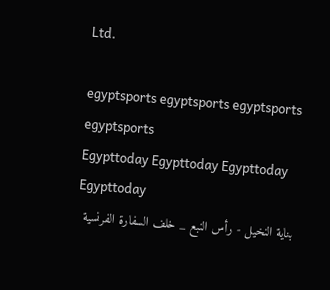Ltd.

egyptsports egyptsports egyptsports egyptsports
Egypttoday Egypttoday Egypttoday
Egypttoday
بناية النخيل - رأس النبع _ خلف السفارة الفرنسية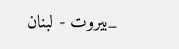_بيروت - لبنان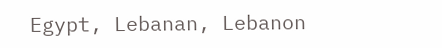Egypt, Lebanan, Lebanon